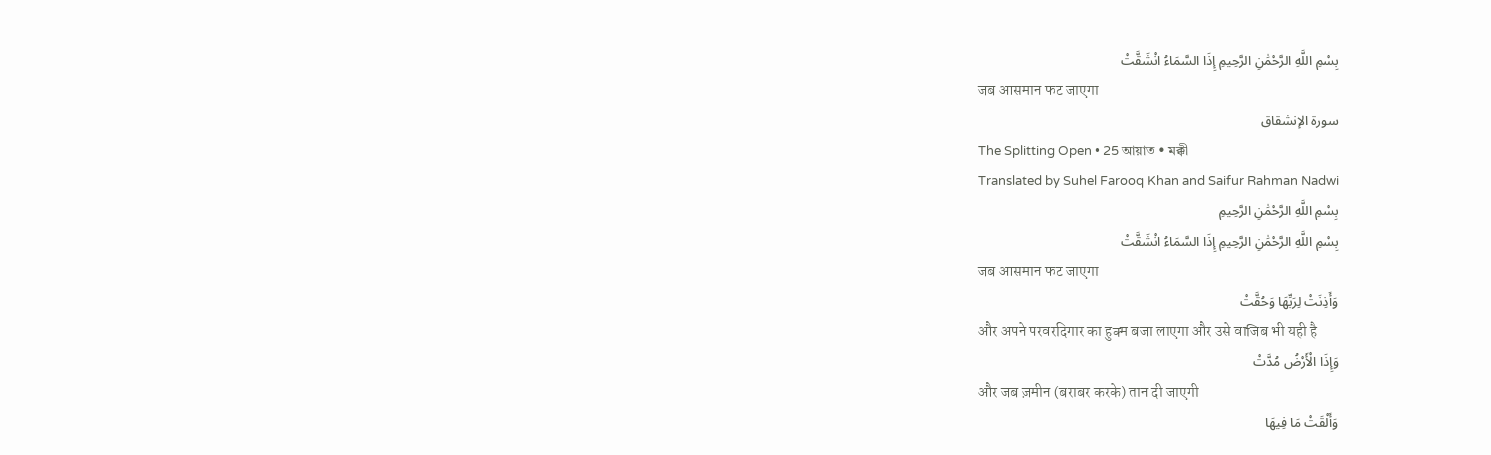بِسْمِ اللَّهِ الرَّحْمَٰنِ الرَّحِيمِ إِذَا السَّمَاءُ انْشَقَّتْ
जब आसमान फट जाएगा
سورة الإنشقاق
The Splitting Open • 25 আয়াত • মক্কী
Translated by Suhel Farooq Khan and Saifur Rahman Nadwi
بِسْمِ اللَّهِ الرَّحْمَٰنِ الرَّحِيمِ
بِسْمِ اللَّهِ الرَّحْمَٰنِ الرَّحِيمِ إِذَا السَّمَاءُ انْشَقَّتْ
जब आसमान फट जाएगा
وَأَذِنَتْ لِرَبِّهَا وَحُقَّتْ
और अपने परवरदिगार का हुक्म बजा लाएगा और उसे वाजिब भी यही है
وَإِذَا الْأَرْضُ مُدَّتْ
और जब ज़मीन (बराबर करके) तान दी जाएगी
وَأَلْقَتْ مَا فِيهَا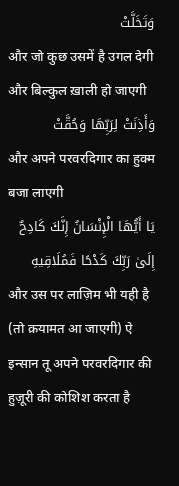وَتَخَلَّتْ
और जो कुछ उसमें है उगल देगी और बिल्कुल ख़ाली हो जाएगी
وَأَذِنَتْ لِرَبِّهَا وَحُقَّتْ
और अपने परवरदिगार का हुक्म बजा लाएगी
يَا أَيُّهَا الْإِنْسَانُ إِنَّكَ كَادِحٌ إِلَىٰ رَبِّكَ كَدْحًا فَمُلَاقِيهِ
और उस पर लाज़िम भी यही है (तो क़यामत आ जाएगी) ऐ इन्सान तू अपने परवरदिगार की हुज़ूरी की कोशिश करता है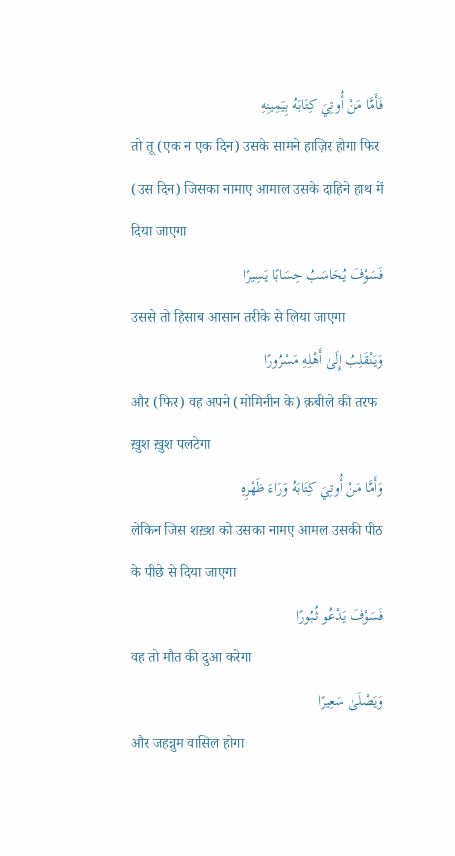فَأَمَّا مَنْ أُوتِيَ كِتَابَهُ بِيَمِينِهِ
तो तू (एक न एक दिन) उसके सामने हाज़िर होगा फिर (उस दिन) जिसका नामाए आमाल उसके दाहिने हाथ में दिया जाएगा
فَسَوْفَ يُحَاسَبُ حِسَابًا يَسِيرًا
उससे तो हिसाब आसान तरीके से लिया जाएगा
وَيَنْقَلِبُ إِلَىٰ أَهْلِهِ مَسْرُورًا
और (फिर) वह अपने (मोमिनीन के) क़बीले की तरफ ख़ुश ख़ुश पलटेगा
وَأَمَّا مَنْ أُوتِيَ كِتَابَهُ وَرَاءَ ظَهْرِهِ
लेकिन जिस शख़्श को उसका नामए आमल उसकी पीठ के पीछे से दिया जाएगा
فَسَوْفَ يَدْعُو ثُبُورًا
वह तो मौत की दुआ करेगा
وَيَصْلَىٰ سَعِيرًا
और जहन्नुम वासिल होगा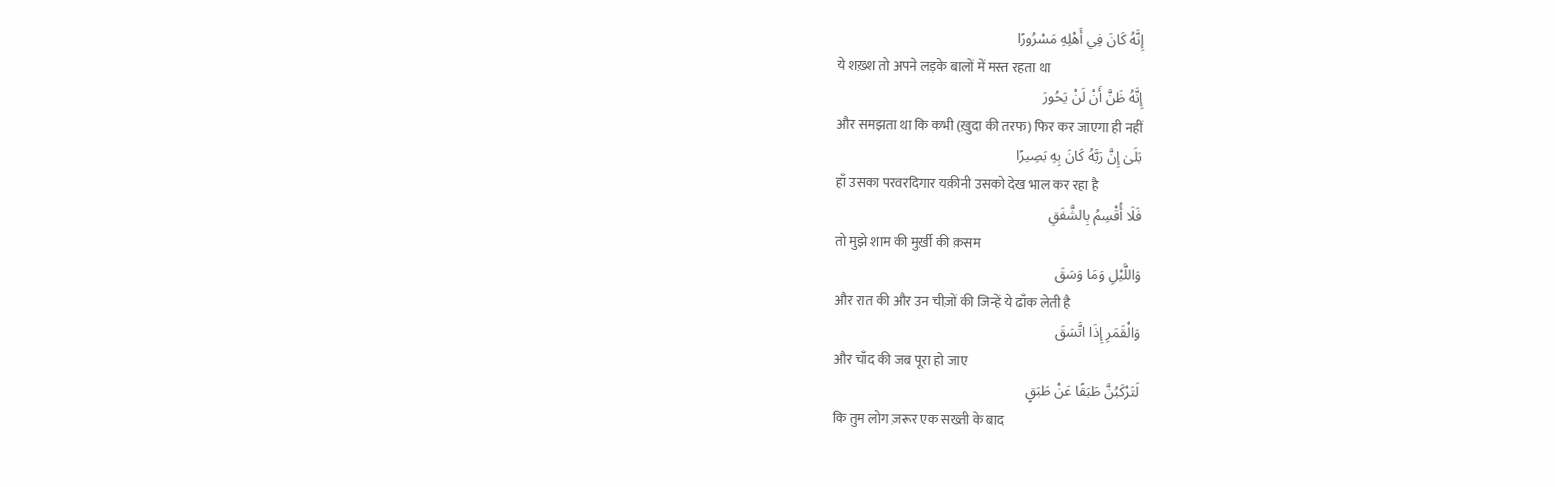إِنَّهُ كَانَ فِي أَهْلِهِ مَسْرُورًا
ये शख़्श तो अपने लड़के बालों में मस्त रहता था
إِنَّهُ ظَنَّ أَنْ لَنْ يَحُورَ
और समझता था कि कभी (ख़ुदा की तरफ) फिर कर जाएगा ही नहीं
بَلَىٰ إِنَّ رَبَّهُ كَانَ بِهِ بَصِيرًا
हाँ उसका परवरदिगार यक़ीनी उसको देख भाल कर रहा है
فَلَا أُقْسِمُ بِالشَّفَقِ
तो मुझे शाम की मुर्ख़ी की क़सम
وَاللَّيْلِ وَمَا وَسَقَ
और रात की और उन चीज़ों की जिन्हें ये ढाँक लेती है
وَالْقَمَرِ إِذَا اتَّسَقَ
और चाँद की जब पूरा हो जाए
لَتَرْكَبُنَّ طَبَقًا عَنْ طَبَقٍ
कि तुम लोग ज़रूर एक सख्ती के बाद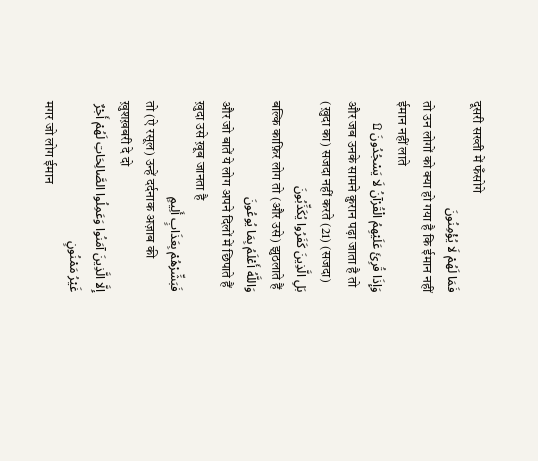दूसरी सख्ती में फँसोगे
فَمَا لَهُمْ لَا يُؤْمِنُونَ
तो उन लोगों को क्या हो गया है कि ईमान नहीं ईमान नहीं लाते
وَإِذَا قُرِئَ عَلَيْهِمُ الْقُرْآنُ لَا يَسْجُدُونَ ۩
और जब उनके सामने क़ुरान पढ़ा जाता है तो (ख़ुदा का) सजदा नहीं करते (21) (सजदा)
بَلِ الَّذِينَ كَفَرُوا يُكَذِّبُونَ
बल्कि काफ़िर लोग तो (और उसे) झुठलाते हैं
وَاللَّهُ أَعْلَمُ بِمَا يُوعُونَ
और जो बातें ये लोग अपने दिलों में छिपाते हैं ख़ुदा उसे ख़ूब जानता है
فَبَشِّرْهُمْ بِعَذَابٍ أَلِيمٍ
तो (ऐ रसूल) उन्हें दर्दनाक अज़ाब की ख़ुशख़बरी दे दो
إِلَّا الَّذِينَ آمَنُوا وَعَمِلُوا الصَّالِحَاتِ لَهُمْ أَجْرٌ غَيْرُ مَمْنُونٍ
मगर जो लोग ईमान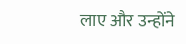लाए और उन्होंने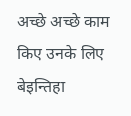अच्छे अच्छे काम किए उनके लिए बेइन्तिहा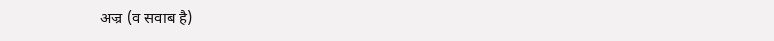अज्र (व सवाब है)